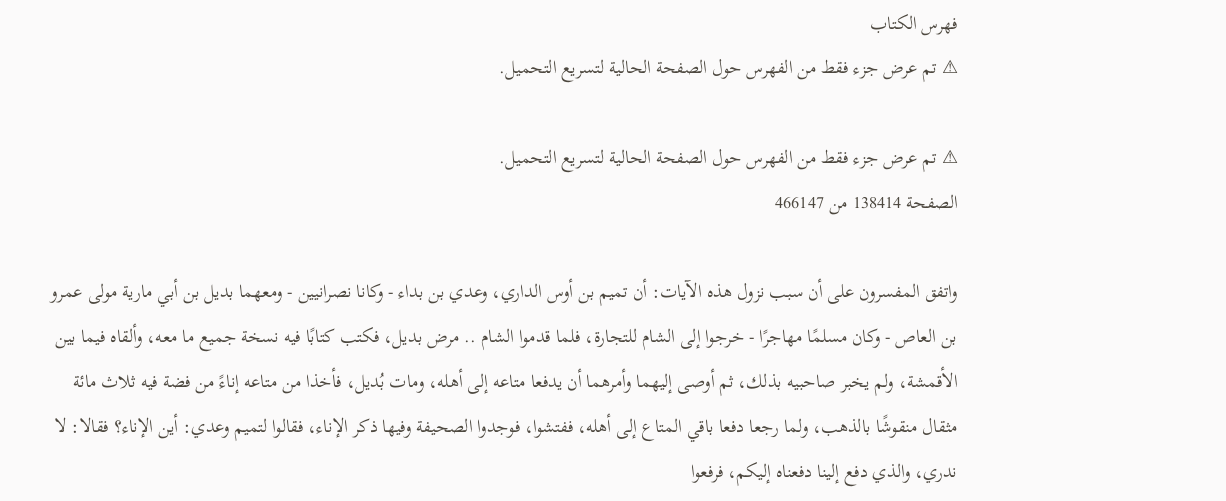فهرس الكتاب
⚠ تم عرض جزء فقط من الفهرس حول الصفحة الحالية لتسريع التحميل.

⚠ تم عرض جزء فقط من الفهرس حول الصفحة الحالية لتسريع التحميل.
الصفحة 138414 من 466147

واتفق المفسرون على أن سبب نزول هذه الآيات: أن تميم بن أوس الداري، وعدي بن بداء - وكانا نصرانيين - ومعهما بديل بن أبي مارية مولى عمرو بن العاص - وكان مسلمًا مهاجرًا - خرجوا إلى الشام للتجارة، فلما قدموا الشام .. مرض بديل، فكتب كتابًا فيه نسخة جميع ما معه، وألقاه فيما بين الأقمشة، ولم يخبر صاحبيه بذلك، ثم أوصى إليهما وأمرهما أن يدفعا متاعه إلى أهله، ومات بُديل، فأخذا من متاعه إناءً من فضة فيه ثلاث مائة مثقال منقوشًا بالذهب، ولما رجعا دفعا باقي المتاع إلى أهله، ففتشوا، فوجدوا الصحيفة وفيها ذكر الإناء، فقالوا لتميم وعدي: أين الإناء؟ فقالا: لا ندري، والذي دفع إلينا دفعناه إليكم، فرفعوا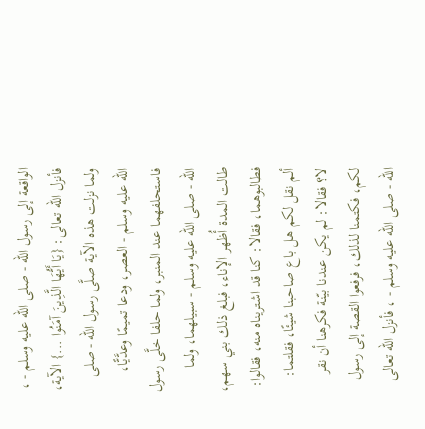الواقعة إلى رسول الله - صلى الله عليه وسلم - ، فأنزل الله تعالى: {يَا أَيُّهَا الَّذِينَ آمَنُوا ...} الآية، ولما نزلت هذه الآية صلَّى رسول الله - صلى الله عليه وسلم - العصر، ودعا تميمًا وعدَّيًّا، فاستحلفهما عند المنبر، ولما حلفا خلَّى رسول الله - صلى الله عليه وسلم - سبيلهما، ولما طالت المدة أُظهر الإناء، فبلغ ذلك بني سهم، فطالبوهما، فقالا: كنا قد اشتريناه منه، فقالوا: ألم نقل لكم هل باع صاحبنا شيئًا، فقلتما: لا؟ فقالا: لم يكن عندنا بيّنة فكرهنا أن نقر لكم، فكتمنا لذلك، فرفعوا القصة إلى رسول الله - صلى الله عليه وسلم - ، فأنزل الله تعالى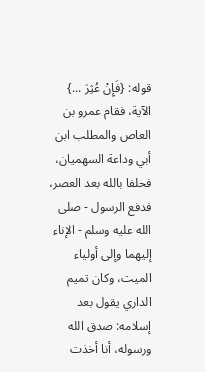قوله: {فَإِنْ عُثِرَ ...} الآية، فقام عمرو بن العاص والمطلب ابن أبي وداعة السهميان، فحلفا بالله بعد العصر، فدفع الرسول - صلى الله عليه وسلم - الإناء إليهما وإلى أولياء الميت، وكان تميم الداري يقول بعد إسلامه: صدق الله ورسوله، أنا أخذت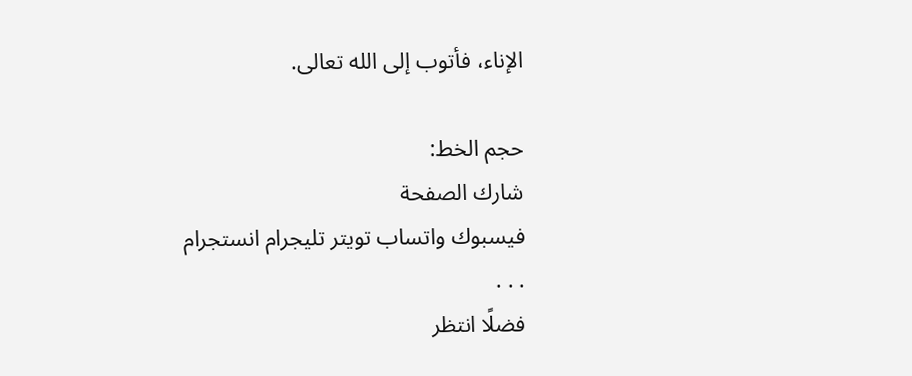الإناء، فأتوب إلى الله تعالى.

حجم الخط:
شارك الصفحة
فيسبوك واتساب تويتر تليجرام انستجرام
. . .
فضلًا انتظر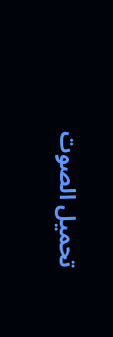تحميل الصوت